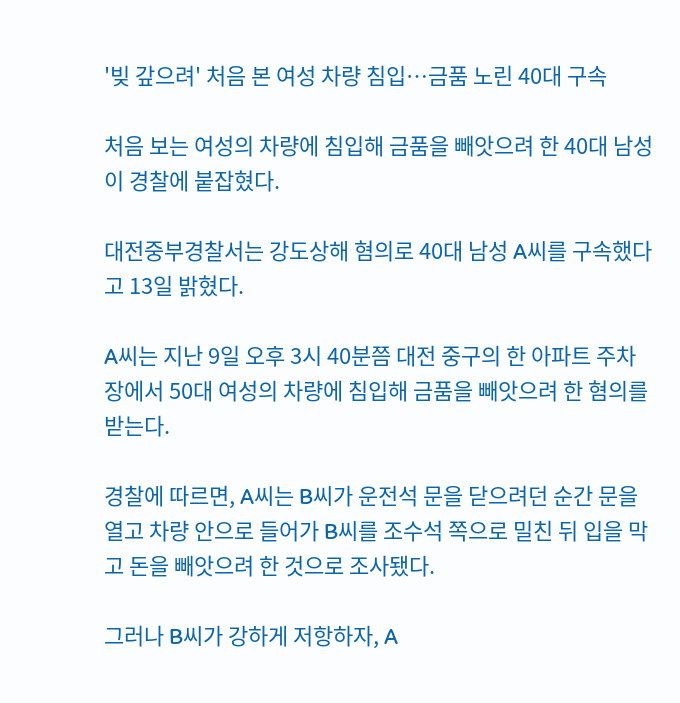'빚 갚으려' 처음 본 여성 차량 침입…금품 노린 40대 구속

처음 보는 여성의 차량에 침입해 금품을 빼앗으려 한 40대 남성이 경찰에 붙잡혔다.

대전중부경찰서는 강도상해 혐의로 40대 남성 A씨를 구속했다고 13일 밝혔다.

A씨는 지난 9일 오후 3시 40분쯤 대전 중구의 한 아파트 주차장에서 50대 여성의 차량에 침입해 금품을 빼앗으려 한 혐의를 받는다.

경찰에 따르면, A씨는 B씨가 운전석 문을 닫으려던 순간 문을 열고 차량 안으로 들어가 B씨를 조수석 쪽으로 밀친 뒤 입을 막고 돈을 빼앗으려 한 것으로 조사됐다.

그러나 B씨가 강하게 저항하자, A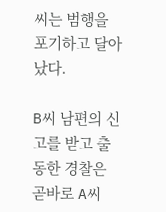씨는 범행을 포기하고 달아났다.

B씨 남편의 신고를 받고 출동한 경찰은 곧바로 A씨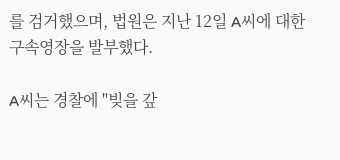를 검거했으며, 법원은 지난 12일 A씨에 대한 구속영장을 발부했다.

A씨는 경찰에 "빚을 갚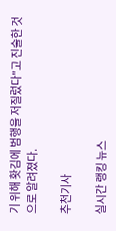기 위해 홧김에 범행을 저질렀다"고 진술한 것으로 알려졌다.

추천기사

실시간 랭킹 뉴스